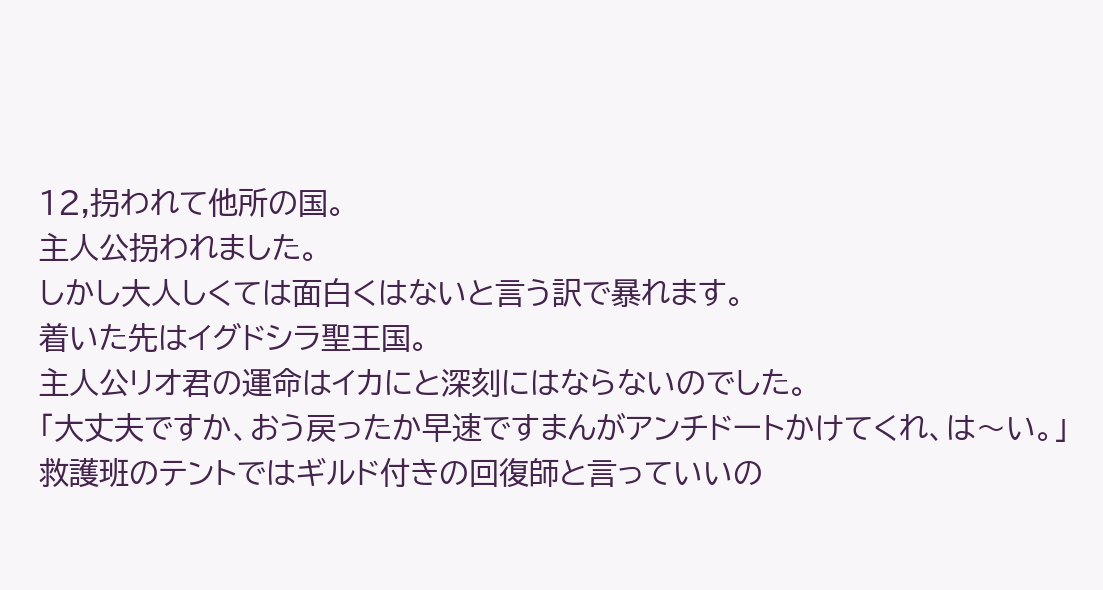12,拐われて他所の国。
主人公拐われました。
しかし大人しくては面白くはないと言う訳で暴れます。
着いた先はイグドシラ聖王国。
主人公リオ君の運命はイカにと深刻にはならないのでした。
「大丈夫ですか、おう戻ったか早速ですまんがアンチドートかけてくれ、は〜い。」
救護班のテントではギルド付きの回復師と言っていいの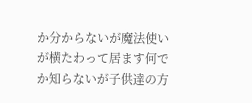か分からないが魔法使いが横たわって居ます何でか知らないが子供達の方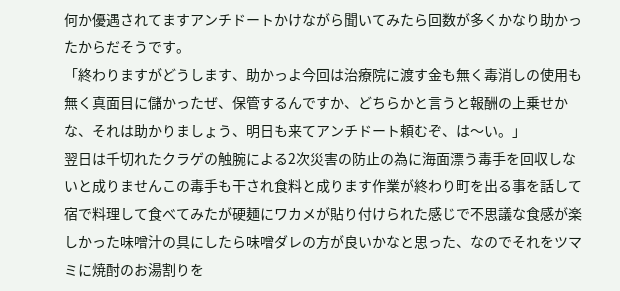何か優遇されてますアンチドートかけながら聞いてみたら回数が多くかなり助かったからだそうです。
「終わりますがどうします、助かっよ今回は治療院に渡す金も無く毒消しの使用も無く真面目に儲かったぜ、保管するんですか、どちらかと言うと報酬の上乗せかな、それは助かりましょう、明日も来てアンチドート頼むぞ、は〜い。」
翌日は千切れたクラゲの触腕による2次災害の防止の為に海面漂う毒手を回収しないと成りませんこの毒手も干され食料と成ります作業が終わり町を出る事を話して宿で料理して食べてみたが硬麺にワカメが貼り付けられた感じで不思議な食感が楽しかった味噌汁の具にしたら味噌ダレの方が良いかなと思った、なのでそれをツマミに焼酎のお湯割りを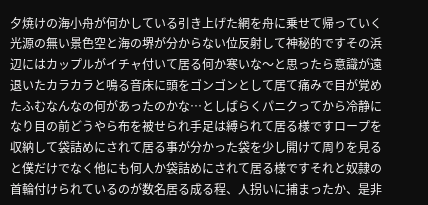夕焼けの海小舟が何かしている引き上げた網を舟に乗せて帰っていく光源の無い景色空と海の堺が分からない位反射して神秘的ですその浜辺にはカップルがイチャ付いて居る何か寒いな〜と思ったら意識が遠退いたカラカラと鳴る音床に頭をゴンゴンとして居て痛みで目が覚めたふむなんなの何があったのかな…としばらくパニクってから冷静になり目の前どうやら布を被せられ手足は縛られて居る様ですロープを収納して袋詰めにされて居る事が分かった袋を少し開けて周りを見ると僕だけでなく他にも何人か袋詰めにされて居る様ですそれと奴隷の首輪付けられているのが数名居る成る程、人拐いに捕まったか、是非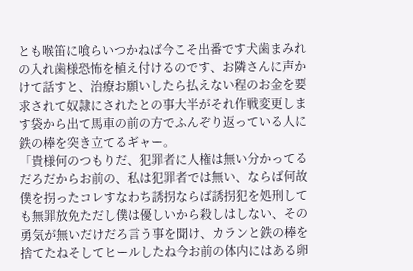とも喉笛に喰らいつかねば今こそ出番です犬歯まみれの入れ歯様恐怖を植え付けるのです、お隣さんに声かけて話すと、治療お願いしたら払えない程のお金を要求されて奴隷にされたとの事大半がそれ作戦変更します袋から出て馬車の前の方でふんぞり返っている人に鉄の棒を突き立てるギャー。
「貴様何のつもりだ、犯罪者に人権は無い分かってるだろだからお前の、私は犯罪者では無い、ならば何故僕を拐ったコレすなわち誘拐ならば誘拐犯を処刑しても無罪放免ただし僕は優しいから殺しはしない、その勇気が無いだけだろ言う事を聞け、カランと鉄の棒を捨てたねそしてヒールしたね今お前の体内にはある卵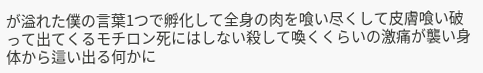が溢れた僕の言葉1つで孵化して全身の肉を喰い尽くして皮膚喰い破って出てくるモチロン死にはしない殺して喚くくらいの激痛が襲い身体から這い出る何かに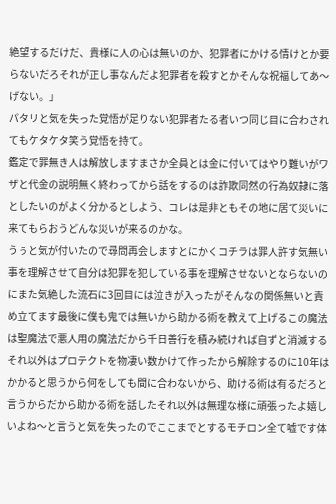絶望するだけだ、貴様に人の心は無いのか、犯罪者にかける情けとか要らないだろそれが正し事なんだよ犯罪者を殺すとかそんな祝福してあ〜げない。」
パタリと気を失った覚悟が足りない犯罪者たる者いつ同じ目に合わされてもケタケタ笑う覚悟を持て。
鑑定で罪無き人は解放しますまさか全員とは金に付いてはやり難いがワザと代金の説明無く終わってから話をするのは詐欺同然の行為奴隷に落としたいのがよく分かるとしよう、コレは是非ともその地に居て災いに来てもらおうどんな災いが来るのかな。
うぅと気が付いたので尋問再会しますとにかくコチラは罪人許す気無い事を理解させて自分は犯罪を犯している事を理解させないとならないのにまた気絶した流石に3回目には泣きが入ったがそんなの関係無いと責め立てます最後に僕も鬼では無いから助かる術を教えて上げるこの魔法は聖魔法で悪人用の魔法だから千日善行を積み続ければ自ずと消滅するそれ以外はプロテクトを物凄い数かけて作ったから解除するのに10年はかかると思うから何をしても間に合わないから、助ける術は有るだろと言うからだから助かる術を話したそれ以外は無理な様に頑張ったよ嬉しいよね〜と言うと気を失ったのでここまでとするモチロン全て嘘です体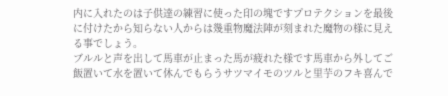内に入れたのは子供達の練習に使った印の塊ですプロテクションを最後に付けたから知らない人からは幾重物魔法陣が刻まれた魔物の様に見える事でしょう。
ブルルと声を出して馬車が止まった馬が疲れた様です馬車から外してご飯置いて水を置いて休んでもらうサツマイモのツルと里芋のフキ喜んで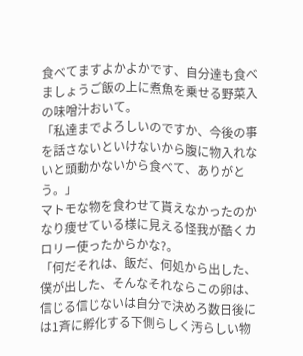食べてますよかよかです、自分達も食べましょうご飯の上に煮魚を乗せる野菜入の味噌汁おいて。
「私達までよろしいのですか、今後の事を話さないといけないから腹に物入れないと頭動かないから食べて、ありがとう。」
マトモな物を食わせて貰えなかったのかなり痩せている様に見える怪我が酷くカロリー使ったからかな?。
「何だそれは、飯だ、何処から出した、僕が出した、そんなそれならこの卵は、信じる信じないは自分で決めろ数日後には1斉に孵化する下側らしく汚らしい物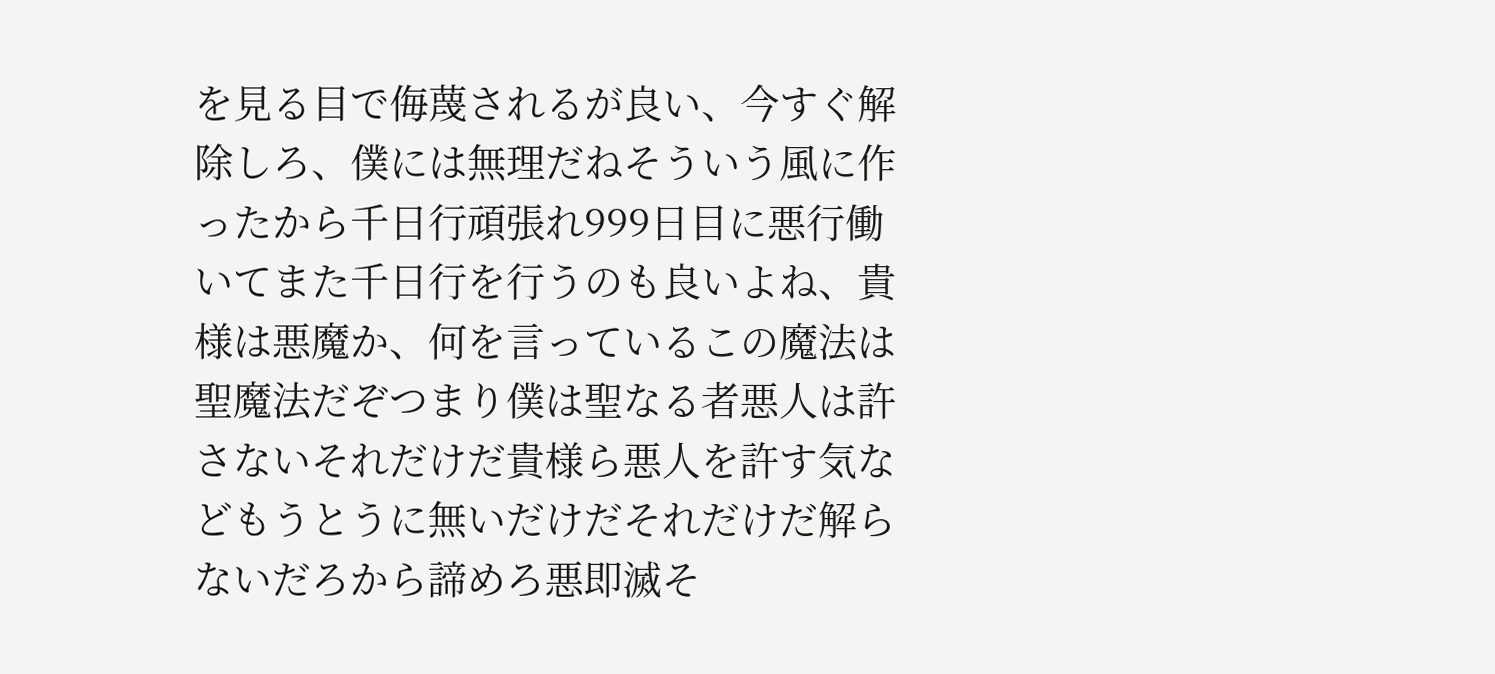を見る目で侮蔑されるが良い、今すぐ解除しろ、僕には無理だねそういう風に作ったから千日行頑張れ999日目に悪行働いてまた千日行を行うのも良いよね、貴様は悪魔か、何を言っているこの魔法は聖魔法だぞつまり僕は聖なる者悪人は許さないそれだけだ貴様ら悪人を許す気などもうとうに無いだけだそれだけだ解らないだろから諦めろ悪即滅そ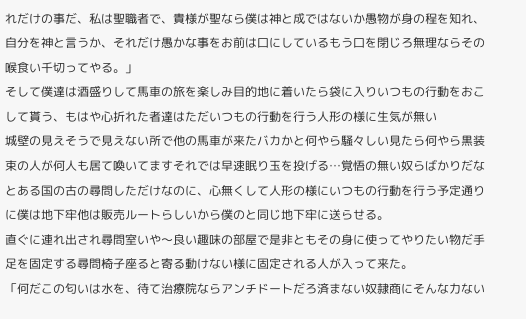れだけの事だ、私は聖職者で、貴様が聖なら僕は神と成ではないか愚物が身の程を知れ、自分を神と言うか、それだけ愚かな事をお前は口にしているもう口を閉じろ無理ならその喉食い千切ってやる。」
そして僕達は酒盛りして馬車の旅を楽しみ目的地に着いたら袋に入りいつもの行動をおこして貰う、もはや心折れた者達はただいつもの行動を行う人形の様に生気が無い
城壁の見えそうで見えない所で他の馬車が来たバカかと何やら騒々しい見たら何やら黒装束の人が何人も居て喚いてますそれでは早速眠り玉を投げる…覚悟の無い奴らばかりだなとある国の古の尋問しただけなのに、心無くして人形の様にいつもの行動を行う予定通りに僕は地下牢他は販売ルートらしいから僕のと同じ地下牢に送らせる。
直ぐに連れ出され尋問室いや〜良い趣味の部屋で是非ともその身に使ってやりたい物だ手足を固定する尋問椅子座ると寄る動けない様に固定される人が入って来た。
「何だこの匂いは水を、待て治療院ならアンチドートだろ済まない奴隷商にそんな力ない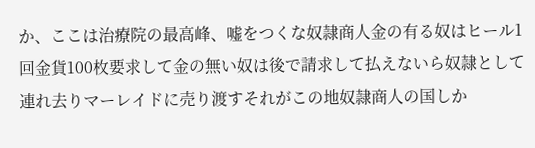か、ここは治療院の最高峰、嘘をつくな奴隷商人金の有る奴はヒール1回金貨100枚要求して金の無い奴は後で請求して払えないら奴隷として連れ去りマーレイドに売り渡すそれがこの地奴隷商人の国しか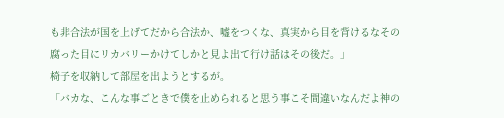も非合法が国を上げてだから合法か、嘘をつくな、真実から目を背けるなその腐った目にリカバリーかけてしかと見よ出て行け話はその後だ。」
椅子を収納して部屋を出ようとするが。
「バカな、こんな事ごときで僕を止められると思う事こそ間違いなんだよ神の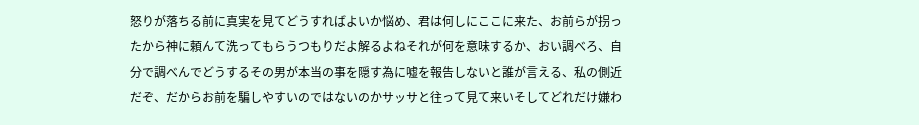怒りが落ちる前に真実を見てどうすればよいか悩め、君は何しにここに来た、お前らが拐ったから神に頼んて洗ってもらうつもりだよ解るよねそれが何を意味するか、おい調べろ、自分で調べんでどうするその男が本当の事を隠す為に嘘を報告しないと誰が言える、私の側近だぞ、だからお前を騙しやすいのではないのかサッサと往って見て来いそしてどれだけ嫌わ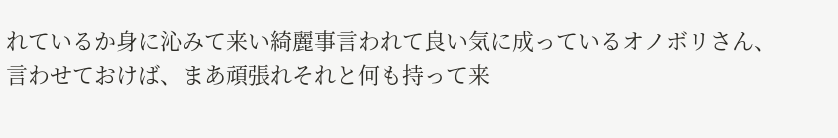れているか身に沁みて来い綺麗事言われて良い気に成っているオノボリさん、言わせておけば、まあ頑張れそれと何も持って来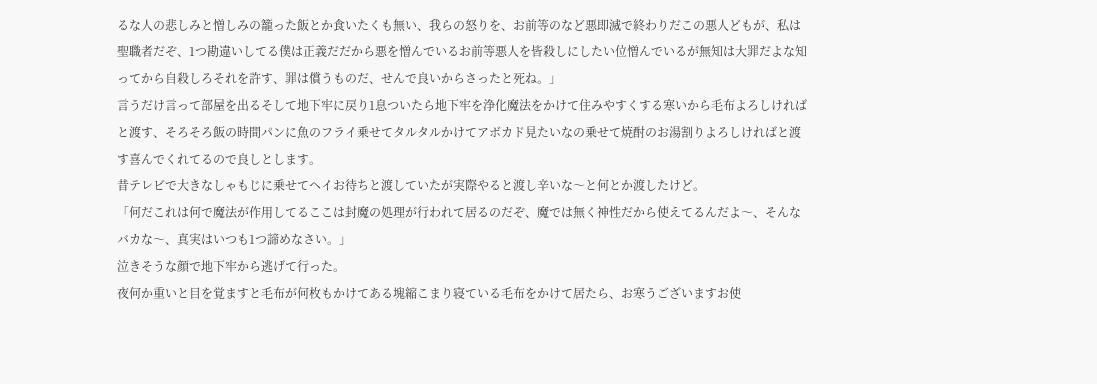るな人の悲しみと憎しみの籠った飯とか食いたくも無い、我らの怒りを、お前等のなど悪即滅で終わりだこの悪人どもが、私は聖職者だぞ、1つ勘違いしてる僕は正義だだから悪を憎んでいるお前等悪人を皆殺しにしたい位憎んでいるが無知は大罪だよな知ってから自殺しろそれを許す、罪は償うものだ、せんで良いからさったと死ね。」
言うだけ言って部屋を出るそして地下牢に戻り1息ついたら地下牢を浄化魔法をかけて住みやすくする寒いから毛布よろしければと渡す、そろそろ飯の時間パンに魚のフライ乗せてタルタルかけてアボカド見たいなの乗せて焼酎のお湯割りよろしければと渡す喜んでくれてるので良しとします。
昔テレビで大きなしゃもじに乗せてヘイお待ちと渡していたが実際やると渡し辛いな〜と何とか渡したけど。
「何だこれは何で魔法が作用してるここは封魔の処理が行われて居るのだぞ、魔では無く神性だから使えてるんだよ〜、そんなバカな〜、真実はいつも1つ諦めなさい。」
泣きそうな顔で地下牢から逃げて行った。
夜何か重いと目を覚ますと毛布が何枚もかけてある塊縮こまり寝ている毛布をかけて居たら、お寒うございますお使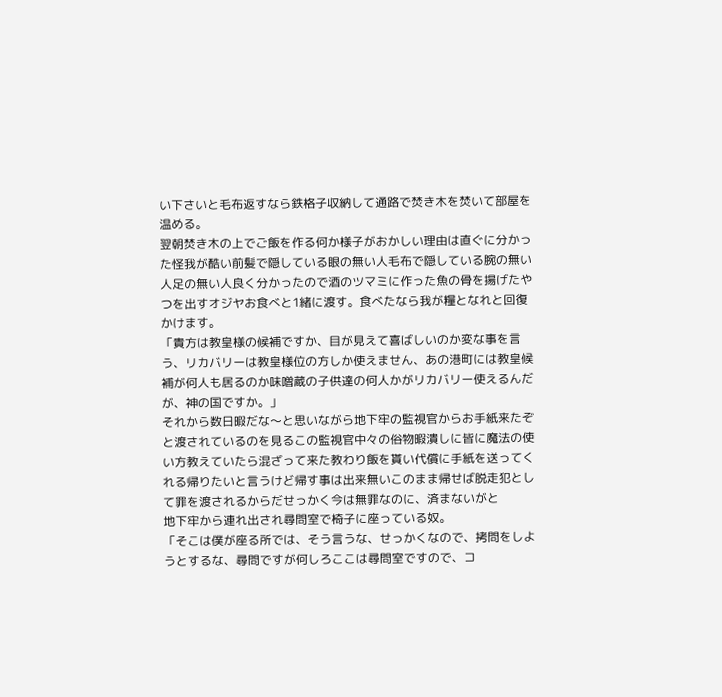い下さいと毛布返すなら鉄格子収納して通路で焚き木を焚いて部屋を温める。
翌朝焚き木の上でご飯を作る何か様子がおかしい理由は直ぐに分かった怪我が酷い前髪で隠している眼の無い人毛布で隠している腕の無い人足の無い人良く分かったので酒のツマミに作った魚の骨を揚げたやつを出すオジヤお食べと1緒に渡す。食べたなら我が糧となれと回復かけます。
「貴方は教皇様の候補ですか、目が見えて喜ばしいのか変な事を言う、リカバリーは教皇様位の方しか使えません、あの港町には教皇候補が何人も居るのか味噌蔵の子供達の何人かがリカバリー使えるんだが、神の国ですか。」
それから数日暇だな〜と思いながら地下牢の監視官からお手紙来たぞと渡されているのを見るこの監視官中々の俗物暇潰しに皆に魔法の使い方教えていたら混ざって来た教わり飯を貰い代償に手紙を送ってくれる帰りたいと言うけど帰す事は出来無いこのまま帰せば脱走犯として罪を渡されるからだせっかく今は無罪なのに、済まないがと
地下牢から連れ出され尋問室で椅子に座っている奴。
「そこは僕が座る所では、そう言うな、せっかくなので、拷問をしようとするな、尋問ですが何しろここは尋問室ですので、コ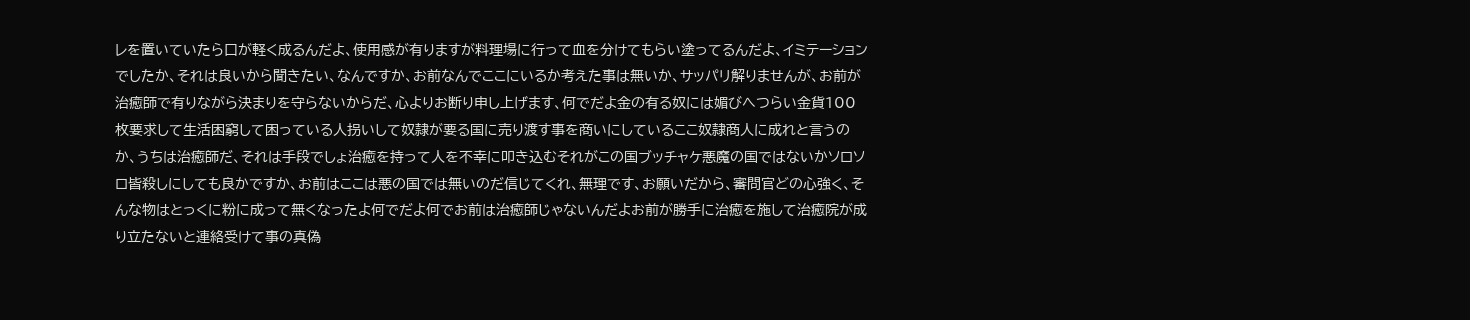レを置いていたら口が軽く成るんだよ、使用感が有りますが料理場に行って血を分けてもらい塗ってるんだよ、イミテーションでしたか、それは良いから聞きたい、なんですか、お前なんでここにいるか考えた事は無いか、サッパリ解りませんが、お前が治癒師で有りながら決まりを守らないからだ、心よりお断り申し上げます、何でだよ金の有る奴には媚びへつらい金貨100枚要求して生活困窮して困っている人拐いして奴隷が要る国に売り渡す事を商いにしているここ奴隷商人に成れと言うのか、うちは治癒師だ、それは手段でしょ治癒を持って人を不幸に叩き込むそれがこの国ブッチャケ悪魔の国ではないかソロソロ皆殺しにしても良かですか、お前はここは悪の国では無いのだ信じてくれ、無理です、お願いだから、審問官どの心強く、そんな物はとっくに粉に成って無くなったよ何でだよ何でお前は治癒師じゃないんだよお前が勝手に治癒を施して治癒院が成り立たないと連絡受けて事の真偽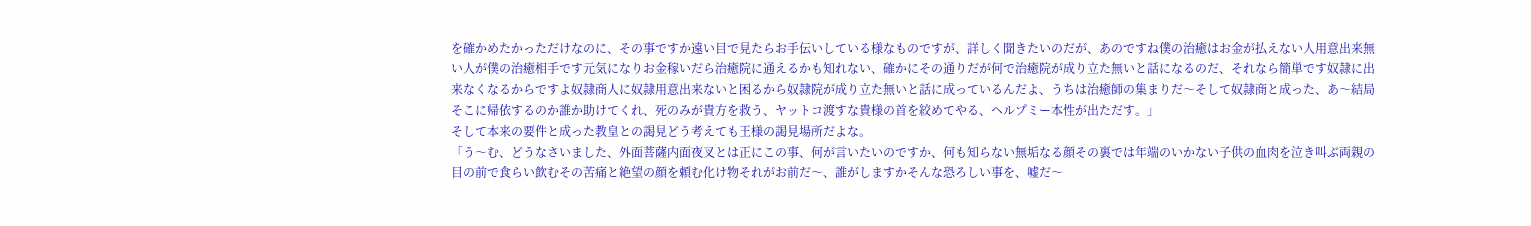を確かめたかっただけなのに、その事ですか遠い目で見たらお手伝いしている様なものですが、詳しく聞きたいのだが、あのですね僕の治癒はお金が払えない人用意出来無い人が僕の治癒相手です元気になりお金稼いだら治癒院に通えるかも知れない、確かにその通りだが何で治癒院が成り立た無いと話になるのだ、それなら簡単です奴隷に出来なくなるからですよ奴隷商人に奴隷用意出来ないと困るから奴隷院が成り立た無いと話に成っているんだよ、うちは治癒師の集まりだ〜そして奴隷商と成った、あ〜結局そこに帰依するのか誰か助けてくれ、死のみが貴方を救う、ヤットコ渡すな貴様の首を絞めてやる、ヘルプミー本性が出ただす。」
そして本来の要件と成った教皇との謁見どう考えても王様の謁見場所だよな。
「う〜む、どうなさいました、外面菩薩内面夜叉とは正にこの事、何が言いたいのですか、何も知らない無垢なる顔その裏では年端のいかない子供の血肉を泣き叫ぶ両親の目の前で食らい飲むその苦痛と絶望の顔を頼む化け物それがお前だ〜、誰がしますかそんな恐ろしい事を、嘘だ〜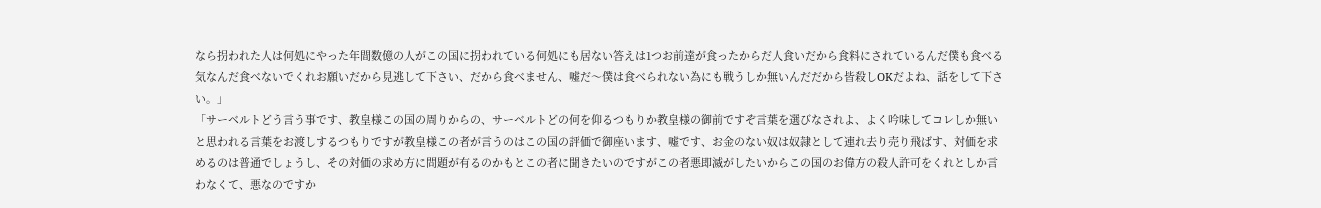なら拐われた人は何処にやった年間数億の人がこの国に拐われている何処にも居ない答えは1つお前達が食ったからだ人食いだから食料にされているんだ僕も食べる気なんだ食べないでくれお願いだから見逃して下さい、だから食べません、嘘だ〜僕は食べられない為にも戦うしか無いんだだから皆殺しOKだよね、話をして下さい。」
「サーベルトどう言う事です、教皇様この国の周りからの、サーベルトどの何を仰るつもりか教皇様の御前ですぞ言葉を選びなされよ、よく吟味してコレしか無いと思われる言葉をお渡しするつもりですが教皇様この者が言うのはこの国の評価で御座います、嘘です、お金のない奴は奴隷として連れ去り売り飛ばす、対価を求めるのは普通でしょうし、その対価の求め方に問題が有るのかもとこの者に聞きたいのですがこの者悪即滅がしたいからこの国のお偉方の殺人許可をくれとしか言わなくて、悪なのですか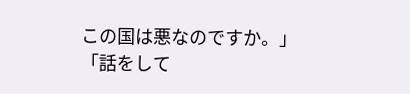この国は悪なのですか。」
「話をして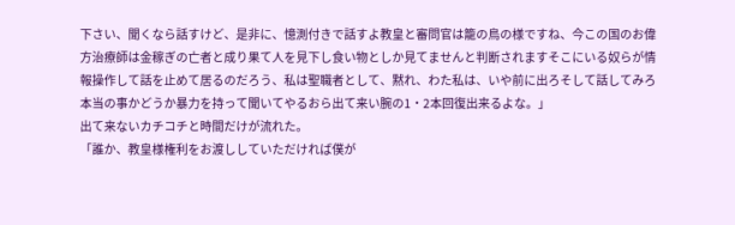下さい、聞くなら話すけど、是非に、憶測付きで話すよ教皇と審問官は籠の鳥の様ですね、今この国のお偉方治療師は金稼ぎの亡者と成り果て人を見下し食い物としか見てませんと判断されますそこにいる奴らが情報操作して話を止めて居るのだろう、私は聖職者として、黙れ、わた私は、いや前に出ろそして話してみろ本当の事かどうか暴力を持って聞いてやるおら出て来い腕の1・2本回復出来るよな。」
出て来ないカチコチと時間だけが流れた。
「誰か、教皇様権利をお渡ししていただければ僕が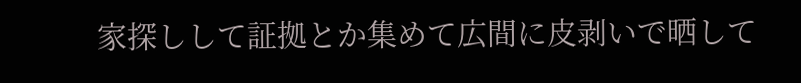家探しして証拠とか集めて広間に皮剥いで晒して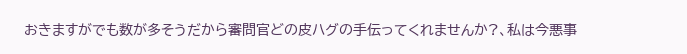おきますがでも数が多そうだから審問官どの皮ハグの手伝ってくれませんか?、私は今悪事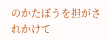のかたぼうを担がされかけて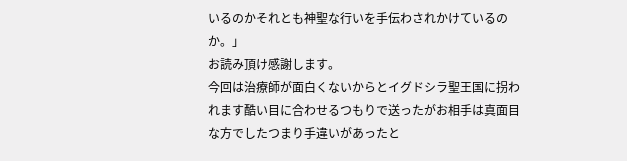いるのかそれとも神聖な行いを手伝わされかけているのか。」
お読み頂け感謝します。
今回は治療師が面白くないからとイグドシラ聖王国に拐われます酷い目に合わせるつもりで送ったがお相手は真面目な方でしたつまり手違いがあったと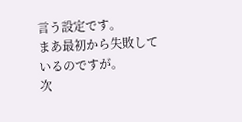言う設定です。
まあ最初から失敗しているのですが。
次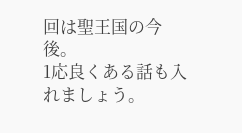回は聖王国の今後。
1応良くある話も入れましょう。